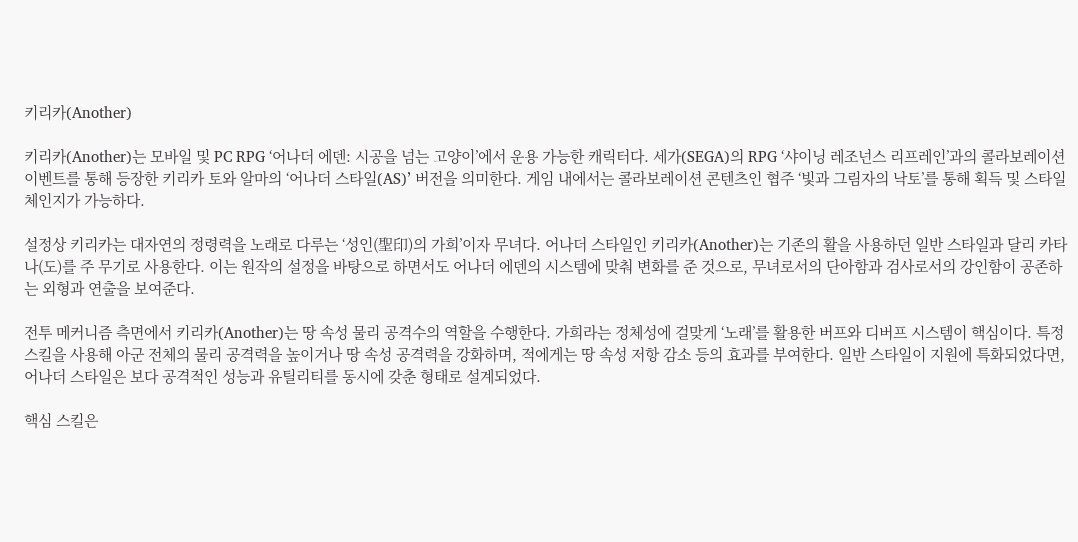키리카(Another)

키리카(Another)는 모바일 및 PC RPG ‘어나더 에덴: 시공을 넘는 고양이’에서 운용 가능한 캐릭터다. 세가(SEGA)의 RPG ‘샤이닝 레조넌스 리프레인’과의 콜라보레이션 이벤트를 통해 등장한 키리카 토와 알마의 ‘어나더 스타일(AS)’ 버전을 의미한다. 게임 내에서는 콜라보레이션 콘텐츠인 협주 ‘빛과 그림자의 낙토’를 통해 획득 및 스타일 체인지가 가능하다.

설정상 키리카는 대자연의 정령력을 노래로 다루는 ‘성인(聖印)의 가희’이자 무녀다. 어나더 스타일인 키리카(Another)는 기존의 활을 사용하던 일반 스타일과 달리 카타나(도)를 주 무기로 사용한다. 이는 원작의 설정을 바탕으로 하면서도 어나더 에덴의 시스템에 맞춰 변화를 준 것으로, 무녀로서의 단아함과 검사로서의 강인함이 공존하는 외형과 연출을 보여준다.

전투 메커니즘 측면에서 키리카(Another)는 땅 속성 물리 공격수의 역할을 수행한다. 가희라는 정체성에 걸맞게 ‘노래’를 활용한 버프와 디버프 시스템이 핵심이다. 특정 스킬을 사용해 아군 전체의 물리 공격력을 높이거나 땅 속성 공격력을 강화하며, 적에게는 땅 속성 저항 감소 등의 효과를 부여한다. 일반 스타일이 지원에 특화되었다면, 어나더 스타일은 보다 공격적인 성능과 유틸리티를 동시에 갖춘 형태로 설계되었다.

핵심 스킬은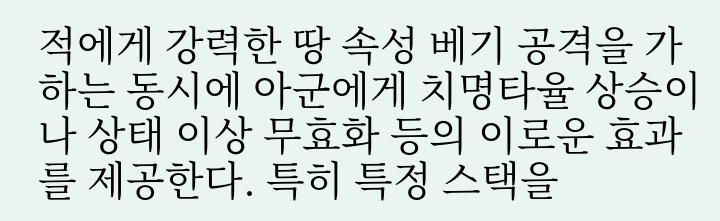적에게 강력한 땅 속성 베기 공격을 가하는 동시에 아군에게 치명타율 상승이나 상태 이상 무효화 등의 이로운 효과를 제공한다. 특히 특정 스택을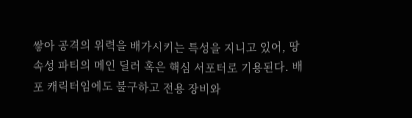쌓아 공격의 위력을 배가시키는 특성을 지니고 있어, 땅 속성 파티의 메인 딜러 혹은 핵심 서포터로 기용된다. 배포 캐릭터임에도 불구하고 전용 장비와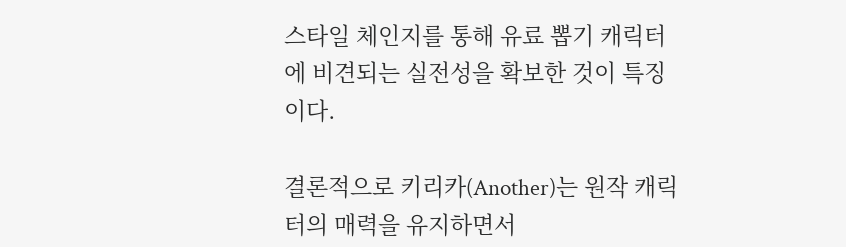스타일 체인지를 통해 유료 뽑기 캐릭터에 비견되는 실전성을 확보한 것이 특징이다.

결론적으로 키리카(Another)는 원작 캐릭터의 매력을 유지하면서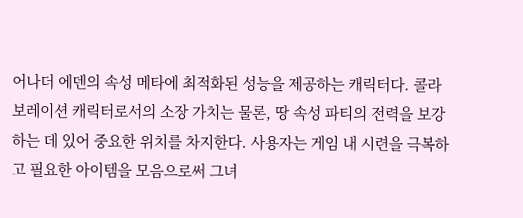어나더 에덴의 속성 메타에 최적화된 성능을 제공하는 캐릭터다. 콜라보레이션 캐릭터로서의 소장 가치는 물론, 땅 속성 파티의 전력을 보강하는 데 있어 중요한 위치를 차지한다. 사용자는 게임 내 시련을 극복하고 필요한 아이템을 모음으로써 그녀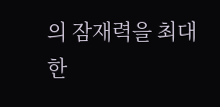의 잠재력을 최대한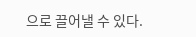으로 끌어낼 수 있다.